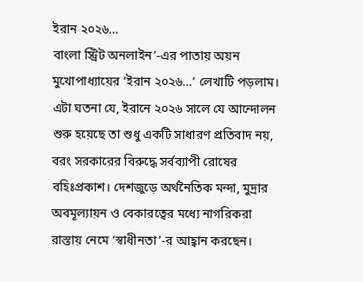ইরান ২০২৬…
বাংলা স্ট্রিট অনলাইন’-এর পাতায় অয়ন মুখোপাধ্যায়ের ‘ইরান ২০২৬…’ লেখাটি পড়লাম। এটা ঘতনা যে, ইরানে ২০২৬ সালে যে আন্দোলন শুরু হয়েছে তা শুধু একটি সাধারণ প্রতিবাদ নয়, বরং সরকারের বিরুদ্ধে সর্বব্যাপী রোষের বহিঃপ্রকাশ। দেশজুড়ে অর্থনৈতিক মন্দা, মুদ্রার অবমূল্যায়ন ও বেকারত্বের মধ্যে নাগরিকরা রাস্তায় নেমে ‘স্বাধীনতা’-র আহ্বান করছেন।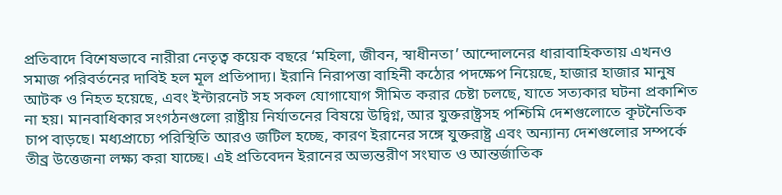প্রতিবাদে বিশেষভাবে নারীরা নেতৃত্ব কয়েক বছরে ‘মহিলা, জীবন, স্বাধীনতা’ আন্দোলনের ধারাবাহিকতায় এখনও সমাজ পরিবর্তনের দাবিই হল মূল প্রতিপাদ্য। ইরানি নিরাপত্তা বাহিনী কঠোর পদক্ষেপ নিয়েছে, হাজার হাজার মানুষ আটক ও নিহত হয়েছে, এবং ইন্টারনেট সহ সকল যোগাযোগ সীমিত করার চেষ্টা চলছে, যাতে সত্যকার ঘটনা প্রকাশিত না হয়। মানবাধিকার সংগঠনগুলো রাষ্ট্রীয় নির্যাতনের বিষয়ে উদ্বিগ্ন, আর যুক্তরাষ্ট্রসহ পশ্চিমি দেশগুলোতে কূটনৈতিক চাপ বাড়ছে। মধ্যপ্রাচ্যে পরিস্থিতি আরও জটিল হচ্ছে, কারণ ইরানের সঙ্গে যুক্তরাষ্ট্র এবং অন্যান্য দেশগুলোর সম্পর্কে তীব্র উত্তেজনা লক্ষ্য করা যাচ্ছে। এই প্রতিবেদন ইরানের অভ্যন্তরীণ সংঘাত ও আন্তর্জাতিক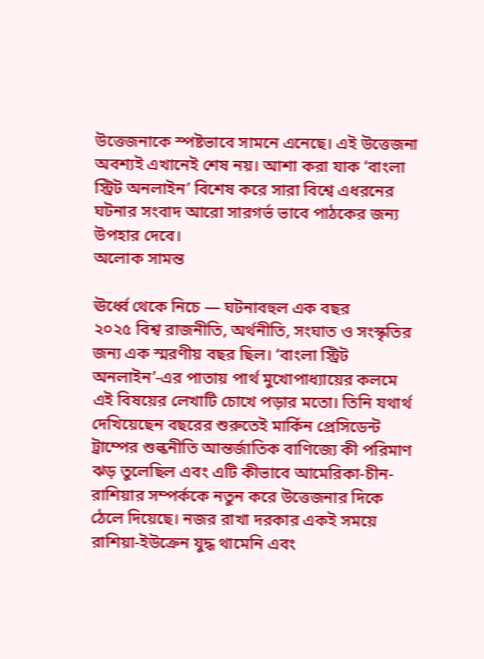উত্তেজনাকে স্পষ্টভাবে সামনে এনেছে। এই উত্তেজনা অবশ্যই এখানেই শেষ নয়। আশা করা যাক ‘বাংলা স্ট্রিট অনলাইন’ বিশেষ করে সারা বিশ্বে এধরনের ঘটনার সংবাদ আরো সারগর্ভ ভাবে পাঠকের জন্য উপহার দেবে।
অলোক সামন্ত

ঊর্ধ্বে থেকে নিচে — ঘটনাবহুল এক বছর
২০২৫ বিশ্ব রাজনীতি, অর্থনীতি, সংঘাত ও সংস্কৃতির জন্য এক স্মরণীয় বছর ছিল। ‘বাংলা স্ট্রিট অনলাইন’-এর পাতায় পার্থ মুখোপাধ্যায়ের কলমে এই বিষয়ের লেখাটি চোখে পড়ার মতো। তিনি যথার্থ দেখিয়েছেন বছরের শুরুতেই মার্কিন প্রেসিডেন্ট ট্রাম্পের শুল্কনীতি আন্তর্জাতিক বাণিজ্যে কী পরিমাণ ঝড় তুলেছিল এবং এটি কীভাবে আমেরিকা-চীন-রাশিয়ার সম্পর্ককে নতুন করে উত্তেজনার দিকে ঠেলে দিয়েছে। নজর রাখা দরকার একই সময়ে রাশিয়া-ইউক্রেন যুদ্ধ থামেনি এবং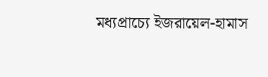মধ্যপ্রাচ্যে ইজরায়েল-হামাস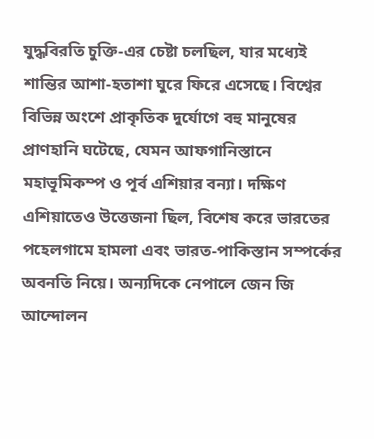যুদ্ধবিরতি চুক্তি-এর চেষ্টা চলছিল, যার মধ্যেই শান্তির আশা-হতাশা ঘুরে ফিরে এসেছে। বিশ্বের বিভিন্ন অংশে প্রাকৃতিক দুর্যোগে বহু মানুষের প্রাণহানি ঘটেছে, যেমন আফগানিস্তানে মহাভূমিকম্প ও পূর্ব এশিয়ার বন্যা। দক্ষিণ এশিয়াতেও উত্তেজনা ছিল, বিশেষ করে ভারতের পহেলগামে হামলা এবং ভারত-পাকিস্তান সম্পর্কের অবনতি নিয়ে। অন্যদিকে নেপালে জেন জি আন্দোলন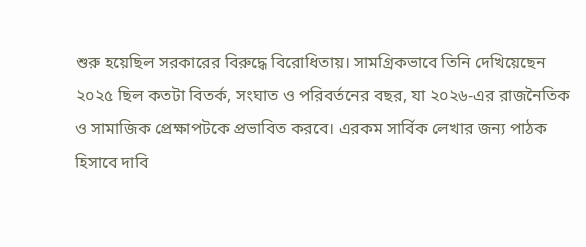শুরু হয়েছিল সরকারের বিরুদ্ধে বিরোধিতায়। সামগ্রিকভাবে তিনি দেখিয়েছেন ২০২৫ ছিল কতটা বিতর্ক, সংঘাত ও পরিবর্তনের বছর, যা ২০২৬-এর রাজনৈতিক ও সামাজিক প্রেক্ষাপটকে প্রভাবিত করবে। এরকম সার্বিক লেখার জন্য পাঠক হিসাবে দাবি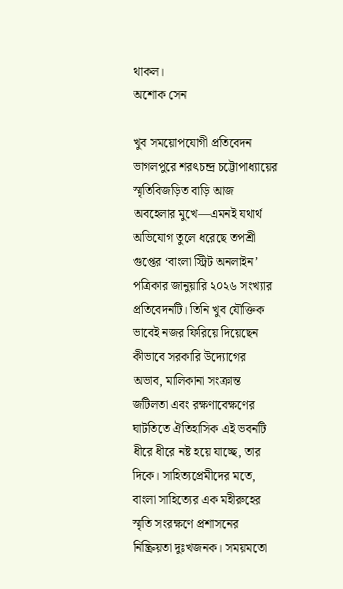থাকল।
অশোক সেন

খুব সময়োপযোগী প্রতিবেদন
ভাগলপুরে শরৎচন্দ্র চট্টোপাধ্যায়ের স্মৃতিবিজড়িত বাড়ি আজ অবহেলার মুখে—এমনই যথার্থ অভিযোগ তুলে ধরেছে তপশ্রী গুপ্তের ‘বাংলা স্ট্রিট অনলাইন’ পত্রিকার জানুয়ারি ২০২৬ সংখ্যার প্রতিবেদনটি। তিনি খুব যৌক্তিক ভাবেই নজর ফিরিয়ে দিয়েছেন কীভাবে সরকারি উদ্যোগের অভাব, মালিকানা সংক্রান্ত জটিলতা এবং রক্ষণাবেক্ষণের ঘাটতিতে ঐতিহাসিক এই ভবনটি ধীরে ধীরে নষ্ট হয়ে যাচ্ছে, তার দিকে। সাহিত্যপ্রেমীদের মতে, বাংলা সাহিত্যের এক মহীরুহের স্মৃতি সংরক্ষণে প্রশাসনের নিষ্ক্রিয়তা দুঃখজনক। সময়মতো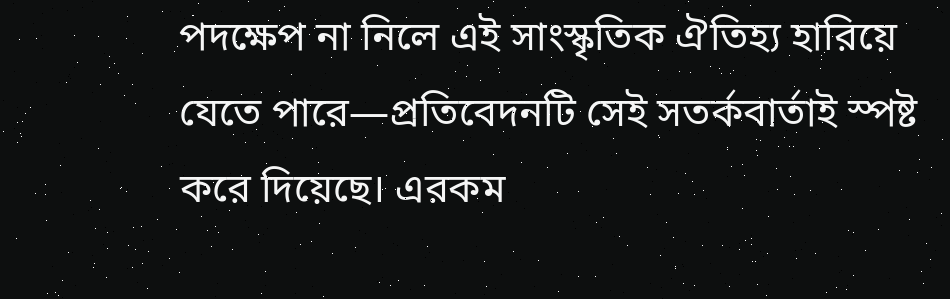পদক্ষেপ না নিলে এই সাংস্কৃতিক ঐতিহ্য হারিয়ে যেতে পারে—প্রতিবেদনটি সেই সতর্কবার্তাই স্পষ্ট করে দিয়েছে। এরকম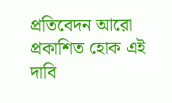প্রতিবেদন আরো প্রকাশিত হোক এই দাবি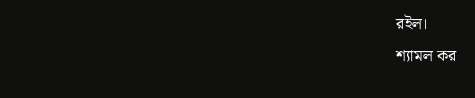রইল।
শ্যামল কর